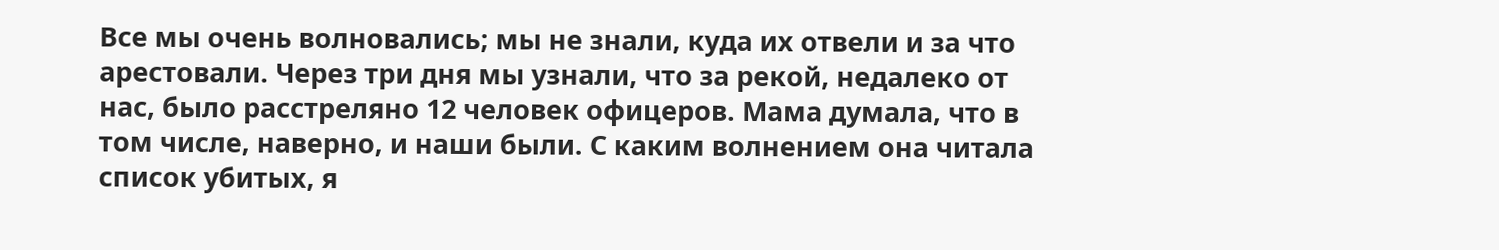Все мы очень волновались; мы не знали, куда их отвели и за что арестовали. Через три дня мы узнали, что за рекой, недалеко от нас, было расстреляно 12 человек офицеров. Мама думала, что в том числе, наверно, и наши были. С каким волнением она читала список убитых, я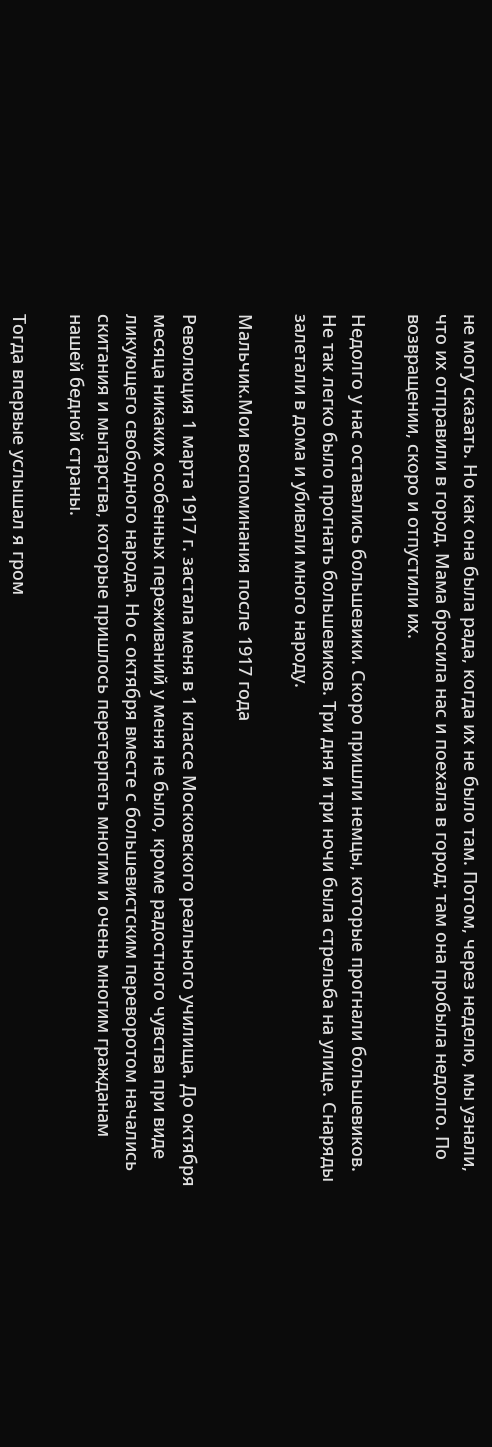не могу сказать. Но как она была рада, когда их не было там. Потом, через неделю, мы узнали, что их отправили в город. Мама бросила нас и поехала в город; там она пробыла недолго. По возвращении, скоро и отпустили их.

Недолго у нас оставались большевики. Скоро пришли немцы, которые прогнали большевиков. Не так легко было прогнать большевиков. Три дня и три ночи была стрельба на улице. Снаряды залетали в дома и убивали много народу.

Мальчик.Мои воспоминания после 1917 года

Революция 1 марта 1917 г. застала меня в 1 классе Московского реального училища. До октября месяца никаких особенных переживаний у меня не было, кроме радостного чувства при виде ликующего свободного народа. Но с октября вместе с большевистским переворотом начались скитания и мытарства, которые пришлось перетерпеть многим и очень многим гражданам нашей бедной страны.

Тогда впервые услышал я гром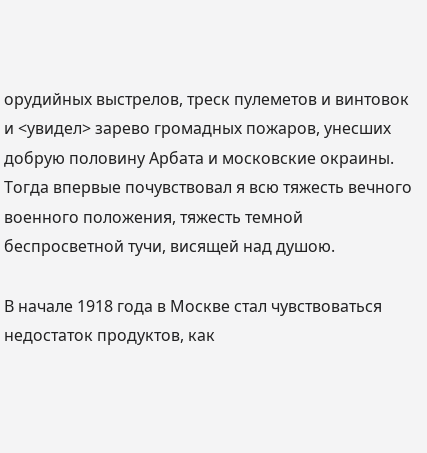орудийных выстрелов, треск пулеметов и винтовок и <увидел> зарево громадных пожаров, унесших добрую половину Арбата и московские окраины. Тогда впервые почувствовал я всю тяжесть вечного военного положения, тяжесть темной беспросветной тучи, висящей над душою.

В начале 1918 года в Москве стал чувствоваться недостаток продуктов, как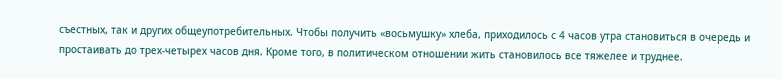съестных, так и других общеупотребительных. Чтобы получить «восьмушку» хлеба, приходилось с 4 часов утра становиться в очередь и простаивать до трех-четырех часов дня. Кроме того, в политическом отношении жить становилось все тяжелее и труднее.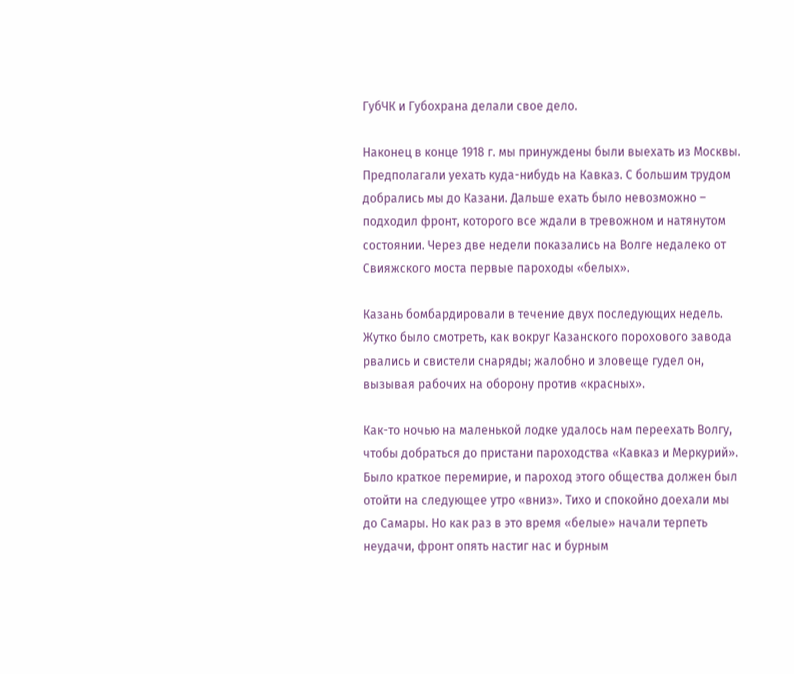ГубЧК и Губохрана делали свое дело.

Наконец в конце 1918 г. мы принуждены были выехать из Москвы. Предполагали уехать куда-нибудь на Кавказ. С большим трудом добрались мы до Казани. Дальше ехать было невозможно – подходил фронт, которого все ждали в тревожном и натянутом состоянии. Через две недели показались на Волге недалеко от Свияжского моста первые пароходы «белых».

Казань бомбардировали в течение двух последующих недель. Жутко было смотреть, как вокруг Казанского порохового завода рвались и свистели снаряды; жалобно и зловеще гудел он, вызывая рабочих на оборону против «красных».

Как-то ночью на маленькой лодке удалось нам переехать Волгу, чтобы добраться до пристани пароходства «Кавказ и Меркурий». Было краткое перемирие, и пароход этого общества должен был отойти на следующее утро «вниз». Тихо и спокойно доехали мы до Самары. Но как раз в это время «белые» начали терпеть неудачи, фронт опять настиг нас и бурным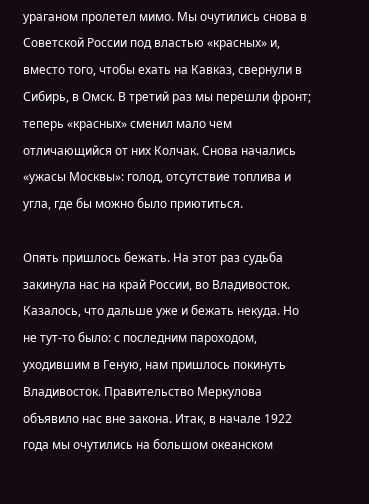ураганом пролетел мимо. Мы очутились снова в Советской России под властью «красных» и, вместо того, чтобы ехать на Кавказ, свернули в Сибирь, в Омск. В третий раз мы перешли фронт; теперь «красных» сменил мало чем отличающийся от них Колчак. Снова начались «ужасы Москвы»: голод, отсутствие топлива и угла, где бы можно было приютиться.

Опять пришлось бежать. На этот раз судьба закинула нас на край России, во Владивосток. Казалось, что дальше уже и бежать некуда. Но не тут-то было: с последним пароходом, уходившим в Геную, нам пришлось покинуть Владивосток. Правительство Меркулова объявило нас вне закона. Итак, в начале 1922 года мы очутились на большом океанском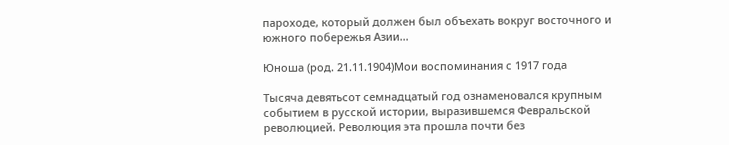пароходе, который должен был объехать вокруг восточного и южного побережья Азии…

Юноша (род. 21.11.1904)Мои воспоминания с 1917 года

Тысяча девятьсот семнадцатый год ознаменовался крупным событием в русской истории, выразившемся Февральской революцией. Революция эта прошла почти без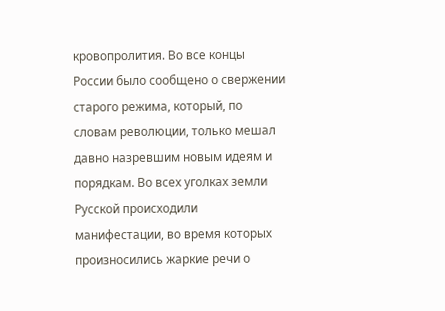кровопролития. Во все концы России было сообщено о свержении старого режима, который, по словам революции, только мешал давно назревшим новым идеям и порядкам. Во всех уголках земли Русской происходили манифестации, во время которых произносились жаркие речи о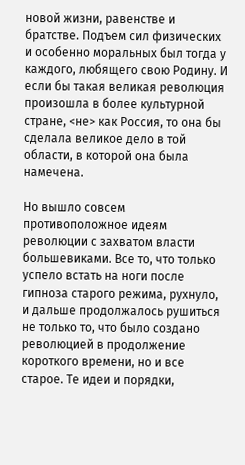новой жизни, равенстве и братстве. Подъем сил физических и особенно моральных был тогда у каждого, любящего свою Родину. И если бы такая великая революция произошла в более культурной стране, <не> как Россия, то она бы сделала великое дело в той области, в которой она была намечена.

Но вышло совсем противоположное идеям революции с захватом власти большевиками. Все то, что только успело встать на ноги после гипноза старого режима, рухнуло, и дальше продолжалось рушиться не только то, что было создано революцией в продолжение короткого времени, но и все старое. Те идеи и порядки,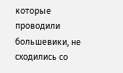которые проводили большевики, не сходились со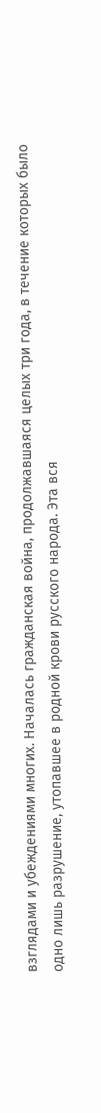взглядами и убеждениями многих. Началась гражданская война, продолжавшаяся целых три года, в течение которых было одно лишь разрушение, утопавшее в родной крови русского народа. Эта вся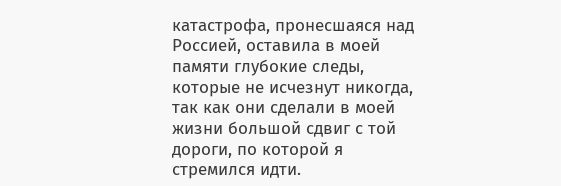катастрофа, пронесшаяся над Россией, оставила в моей памяти глубокие следы, которые не исчезнут никогда, так как они сделали в моей жизни большой сдвиг с той дороги, по которой я стремился идти.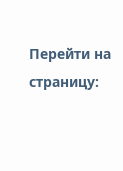Перейти на страницу: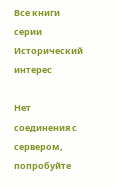Все книги серии Исторический интерес

Нет соединения с сервером, попробуйте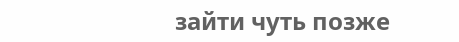зайти чуть позже